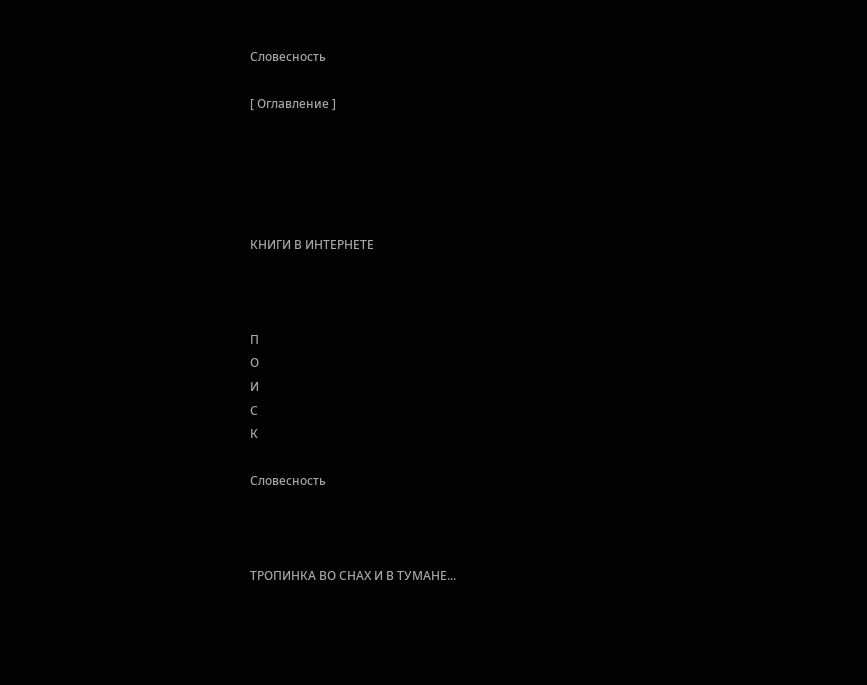Словесность

[ Оглавление ]





КНИГИ В ИНТЕРНЕТЕ



П
О
И
С
К

Словесность



ТРОПИНКА ВО СНАХ И В ТУМАНЕ...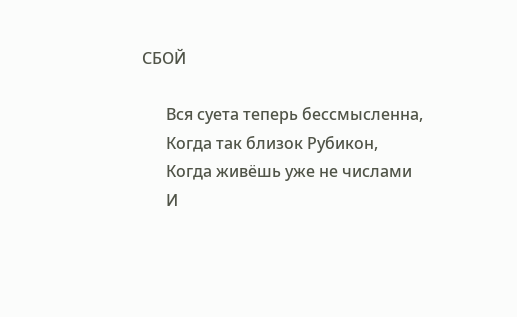СБОЙ

      Вся суета теперь бессмысленна,
      Когда так близок Рубикон,
      Когда живёшь уже не числами
      И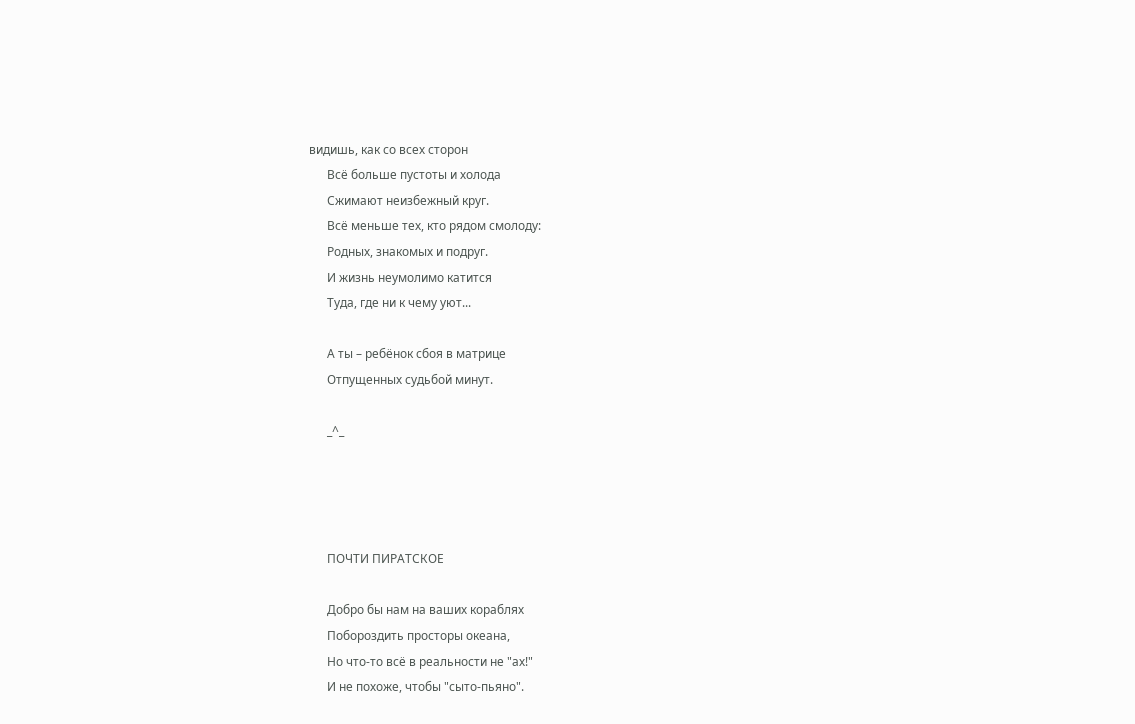видишь, как со всех сторон
      Всё больше пустоты и холода
      Сжимают неизбежный круг.
      Всё меньше тех, кто рядом смолоду:
      Родных, знакомых и подруг.
      И жизнь неумолимо катится
      Туда, где ни к чему уют...

      А ты – ребёнок сбоя в матрице
      Отпущенных судьбой минут.

      _^_




      ПОЧТИ ПИРАТСКОЕ

      Добро бы нам на ваших кораблях
      Побороздить просторы океана,
      Но что-то всё в реальности не "ах!"
      И не похоже, чтобы "сыто-пьяно".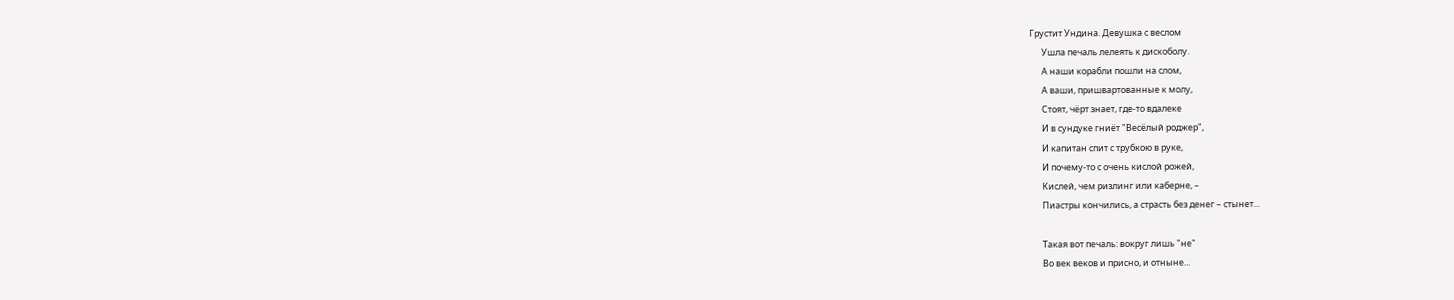Грустит Ундина. Девушка с веслом
      Ушла печаль лелеять к дискоболу.
      А наши корабли пошли на слом,
      А ваши, пришвартованные к молу,
      Стоят, чёрт знает, где-то вдалеке
      И в сундуке гниёт "Весёлый роджер",
      И капитан спит с трубкою в руке,
      И почему-то с очень кислой рожей,
      Кислей, чем ризлинг или каберне, –
      Пиастры кончились, а страсть без денег – стынет...

      Такая вот печаль: вокруг лишь "не"
      Во век веков и присно, и отныне...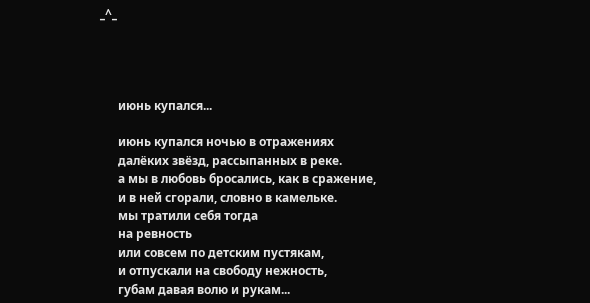_^_




      июнь купался...

      июнь купался ночью в отражениях
      далёких звёзд, рассыпанных в реке.
      а мы в любовь бросались, как в сражение,
      и в ней сгорали, словно в камельке.
      мы тратили себя тогда
      на ревность
      или совсем по детским пустякам,
      и отпускали на свободу нежность,
      губам давая волю и рукам...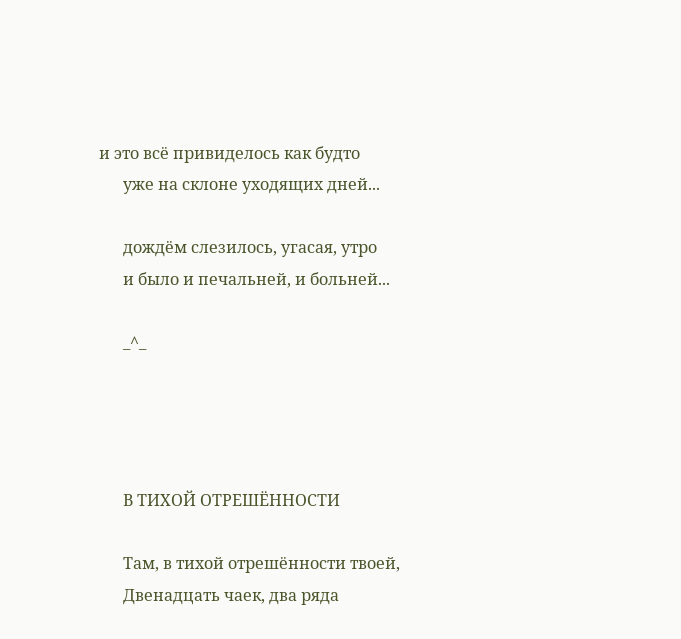и это всё привиделось как будто
      уже на склоне уходящих дней...

      дождём слезилось, угасая, утро
      и было и печальней, и больней...

      _^_




      В ТИХОЙ ОТРЕШЁННОСТИ

      Там, в тихой отрешённости твоей,
      Двенадцать чаек, два ряда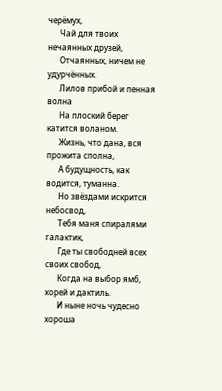черёмух,
      Чай для твоих нечаянных друзей,
      Отчаянных, ничем не удурчённых.
      Лилов прибой и пенная волна
      На плоский берег катится воланом.
      Жизнь, что дана, вся прожита сполна,
      А будущность, как водится, туманна.
      Но звёздами искрится небосвод,
      Тебя маня спиралями галактик,
      Где ты свободней всех своих свобод,
      Когда на выбор ямб, хорей и дактиль.
      И ныне ночь чудесно хороша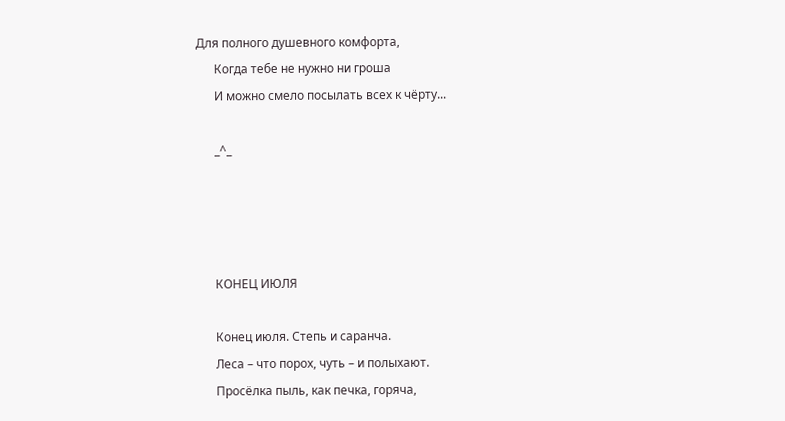Для полного душевного комфорта,
      Когда тебе не нужно ни гроша
      И можно смело посылать всех к чёрту...

      _^_




      КОНЕЦ ИЮЛЯ

      Конец июля. Степь и саранча.
      Леса – что порох, чуть – и полыхают.
      Просёлка пыль, как печка, горяча,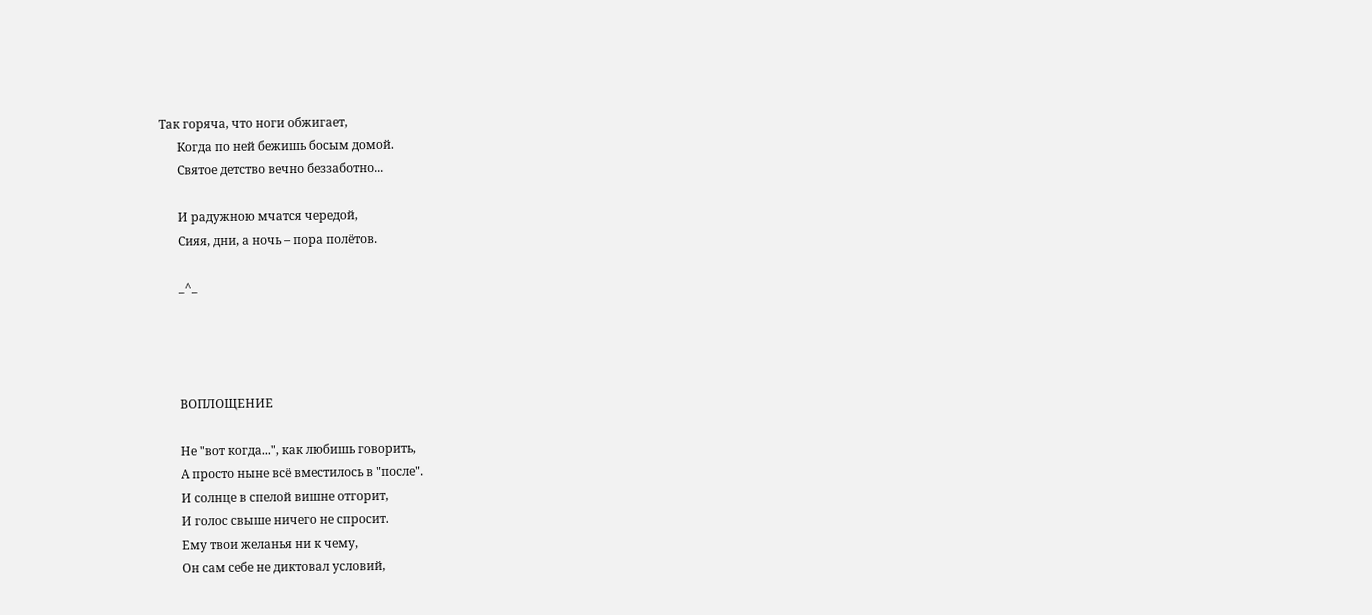Так горяча, что ноги обжигает,
      Когда по ней бежишь босым домой.
      Святое детство вечно беззаботно...

      И радужною мчатся чередой,
      Сияя, дни, а ночь – пора полётов.

      _^_




      ВОПЛОЩЕНИЕ

      Не "вот когда...", как любишь говорить,
      А просто ныне всё вместилось в "после".
      И солнце в спелой вишне отгорит,
      И голос свыше ничего не спросит.
      Ему твои желанья ни к чему,
      Он сам себе не диктовал условий,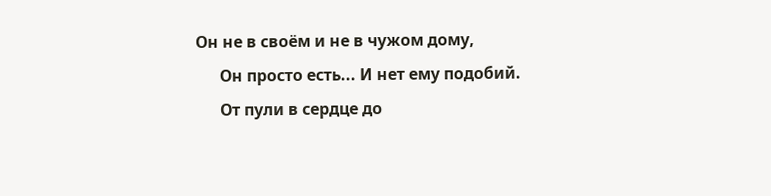Он не в своём и не в чужом дому,
      Он просто есть... И нет ему подобий.
      От пули в сердце до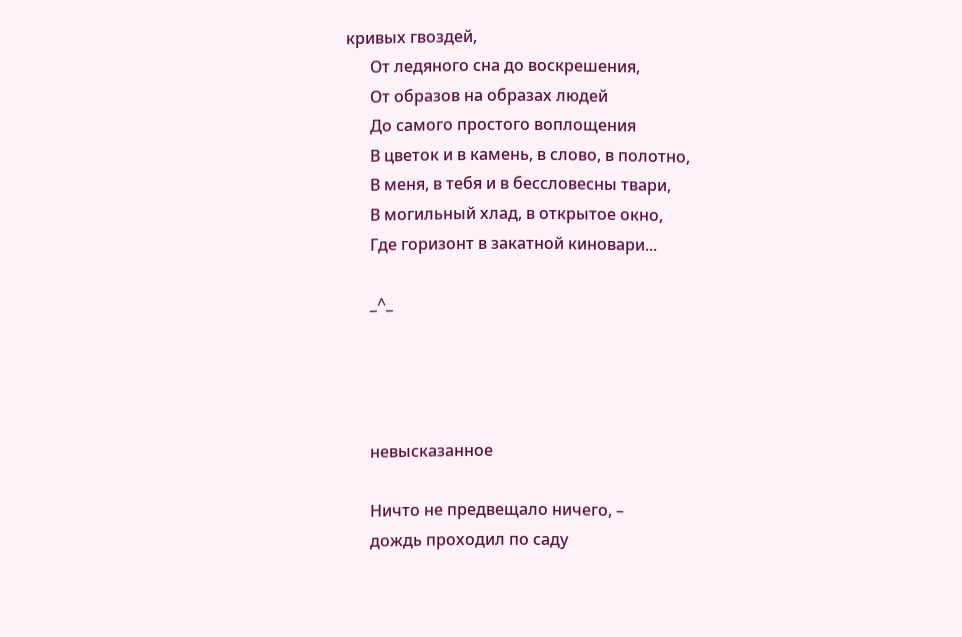кривых гвоздей,
      От ледяного сна до воскрешения,
      От образов на образах людей
      До самого простого воплощения
      В цветок и в камень, в слово, в полотно,
      В меня, в тебя и в бессловесны твари,
      В могильный хлад, в открытое окно,
      Где горизонт в закатной киновари...

      _^_




      невысказанное

      Ничто не предвещало ничего, –
      дождь проходил по саду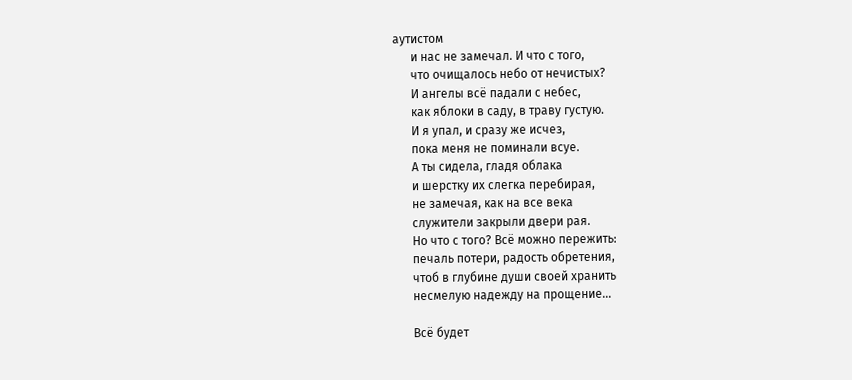аутистом
      и нас не замечал. И что с того,
      что очищалось небо от нечистых?
      И ангелы всё падали с небес,
      как яблоки в саду, в траву густую.
      И я упал, и сразу же исчез,
      пока меня не поминали всуе.
      А ты сидела, гладя облака
      и шерстку их слегка перебирая,
      не замечая, как на все века
      служители закрыли двери рая.
      Но что с того? Всё можно пережить:
      печаль потери, радость обретения,
      чтоб в глубине души своей хранить
      несмелую надежду на прощение...

      Всё будет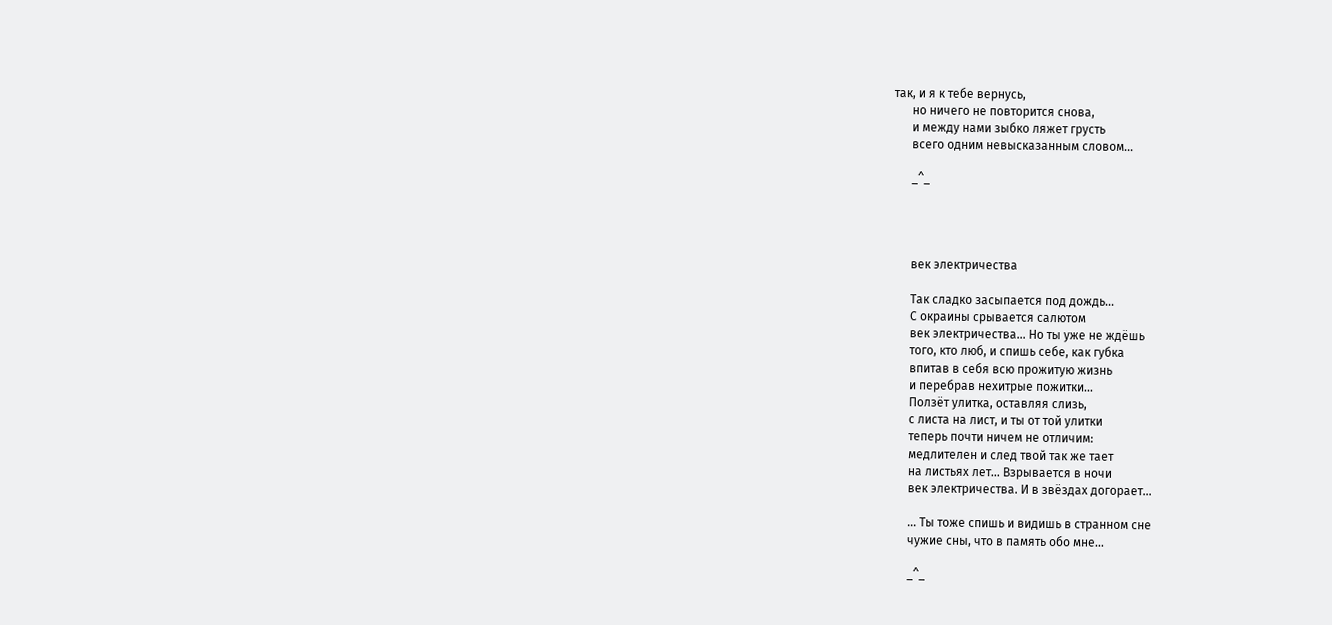так, и я к тебе вернусь,
      но ничего не повторится снова,
      и между нами зыбко ляжет грусть
      всего одним невысказанным словом...

      _^_




      век электричества

      Так сладко засыпается под дождь...
      С окраины срывается салютом
      век электричества... Но ты уже не ждёшь
      того, кто люб, и спишь себе, как губка
      впитав в себя всю прожитую жизнь
      и перебрав нехитрые пожитки...
      Ползёт улитка, оставляя слизь,
      с листа на лист, и ты от той улитки
      теперь почти ничем не отличим:
      медлителен и след твой так же тает
      на листьях лет... Взрывается в ночи
      век электричества. И в звёздах догорает...

      ... Ты тоже спишь и видишь в странном сне
      чужие сны, что в память обо мне...

      _^_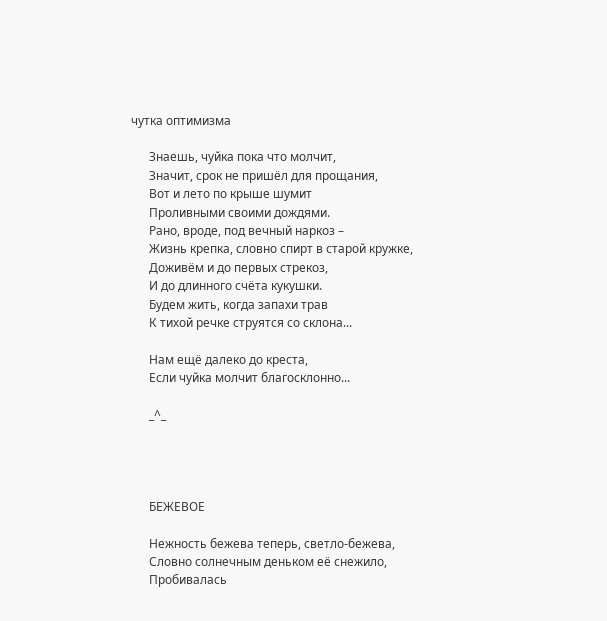чутка оптимизма

      Знаешь, чуйка пока что молчит,
      Значит, срок не пришёл для прощания,
      Вот и лето по крыше шумит
      Проливными своими дождями.
      Рано, вроде, под вечный наркоз –
      Жизнь крепка, словно спирт в старой кружке,
      Доживём и до первых стрекоз,
      И до длинного счёта кукушки.
      Будем жить, когда запахи трав
      К тихой речке струятся со склона...

      Нам ещё далеко до креста,
      Если чуйка молчит благосклонно...

      _^_




      БЕЖЕВОЕ

      Нежность бежева теперь, светло-бежева,
      Словно солнечным деньком её снежило,
      Пробивалась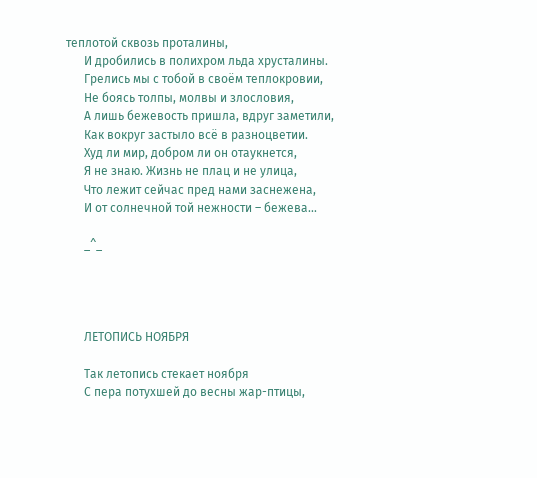теплотой сквозь проталины,
      И дробились в полихром льда хрусталины.
      Грелись мы с тобой в своём теплокровии,
      Не боясь толпы, молвы и злословия,
      А лишь бежевость пришла, вдруг заметили,
      Как вокруг застыло всё в разноцветии.
      Худ ли мир, добром ли он отаукнется,
      Я не знаю. Жизнь не плац и не улица,
      Что лежит сейчас пред нами заснежена,
      И от солнечной той нежности – бежева...

      _^_




      ЛЕТОПИСЬ НОЯБРЯ

      Так летопись стекает ноября
      С пера потухшей до весны жар-птицы,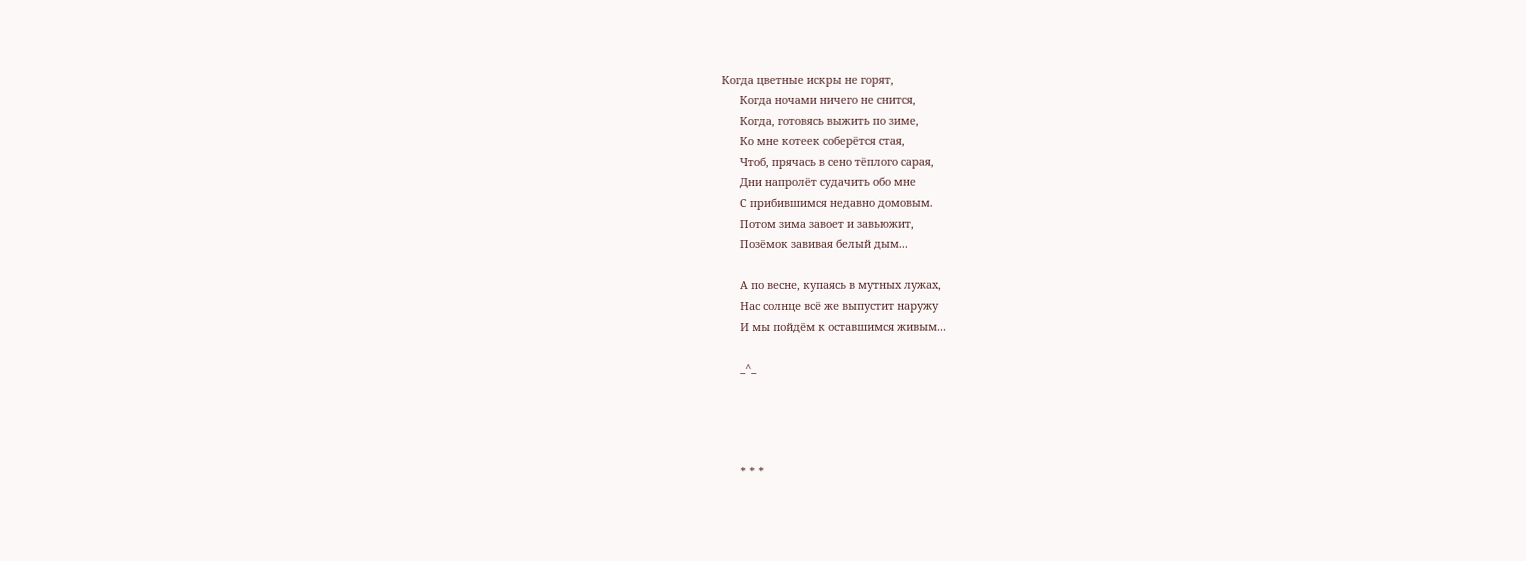Когда цветные искры не горят,
      Когда ночами ничего не снится,
      Когда, готовясь выжить по зиме,
      Ко мне котеек соберётся стая,
      Чтоб, прячась в сено тёплого сарая,
      Дни напролёт судачить обо мне
      С прибившимся недавно домовым.
      Потом зима завоет и завьюжит,
      Позёмок завивая белый дым...

      А по весне, купаясь в мутных лужах,
      Нас солнце всё же выпустит наружу
      И мы пойдём к оставшимся живым...

      _^_




      * * *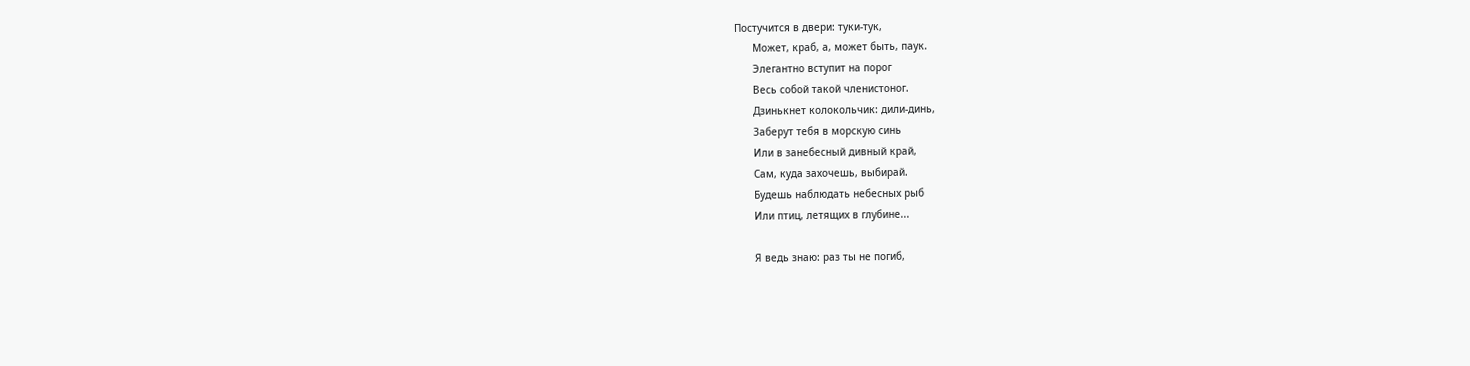Постучится в двери: туки-тук,
      Может, краб, а, может быть, паук.
      Элегантно вступит на порог
      Весь собой такой членистоног.
      Дзинькнет колокольчик: дили-динь,
      Заберут тебя в морскую синь
      Или в занебесный дивный край,
      Сам, куда захочешь, выбирай.
      Будешь наблюдать небесных рыб
      Или птиц, летящих в глубине...

      Я ведь знаю: раз ты не погиб,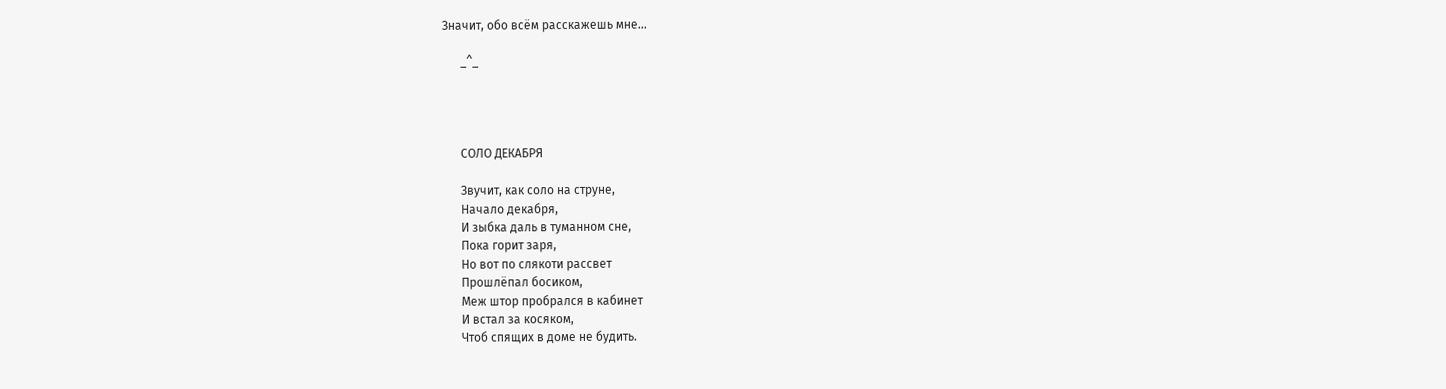Значит, обо всём расскажешь мне...

      _^_




      СОЛО ДЕКАБРЯ

      Звучит, как соло на струне,
      Начало декабря,
      И зыбка даль в туманном сне,
      Пока горит заря,
      Но вот по слякоти рассвет
      Прошлёпал босиком,
      Меж штор пробрался в кабинет
      И встал за косяком,
      Чтоб спящих в доме не будить.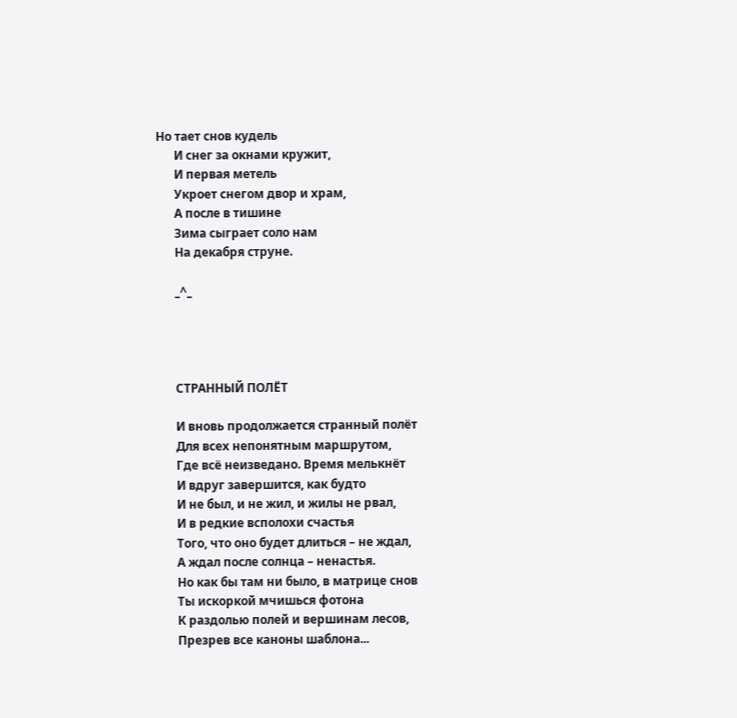Но тает снов кудель
      И снег за окнами кружит,
      И первая метель
      Укроет снегом двор и храм,
      А после в тишине
      Зима сыграет соло нам
      На декабря струне.

      _^_




      СТРАННЫЙ ПОЛЁТ

      И вновь продолжается странный полёт
      Для всех непонятным маршрутом,
      Где всё неизведано. Время мелькнёт
      И вдруг завершится, как будто
      И не был, и не жил, и жилы не рвал,
      И в редкие всполохи счастья
      Того, что оно будет длиться – не ждал,
      А ждал после солнца – ненастья.
      Но как бы там ни было, в матрице снов
      Ты искоркой мчишься фотона
      К раздолью полей и вершинам лесов,
      Презрев все каноны шаблона...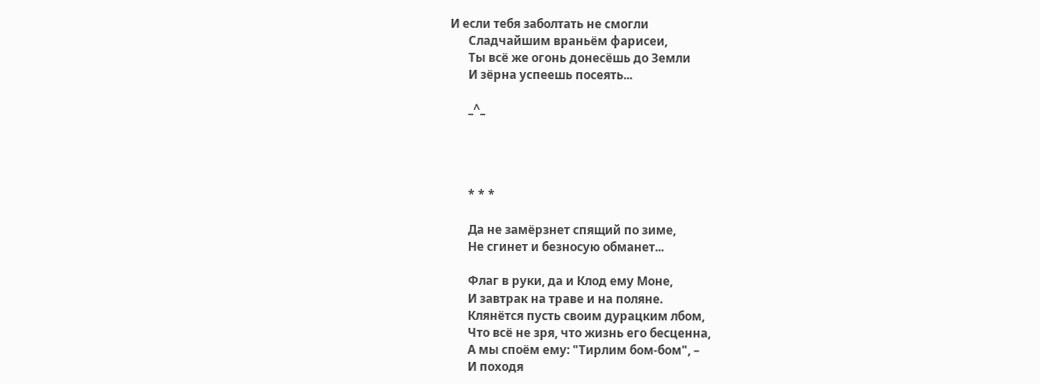И если тебя заболтать не смогли
      Сладчайшим враньём фарисеи,
      Ты всё же огонь донесёшь до Земли
      И зёрна успеешь посеять...

      _^_




      * * *

      Да не замёрзнет спящий по зиме,
      Не сгинет и безносую обманет...

      Флаг в руки, да и Клод ему Моне,
      И завтрак на траве и на поляне.
      Клянётся пусть своим дурацким лбом,
      Что всё не зря, что жизнь его бесценна,
      А мы споём ему: "Тирлим бом-бом", –
      И походя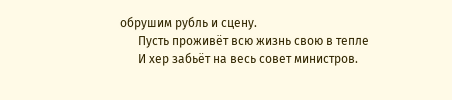обрушим рубль и сцену.
      Пусть проживёт всю жизнь свою в тепле
      И хер забьёт на весь совет министров.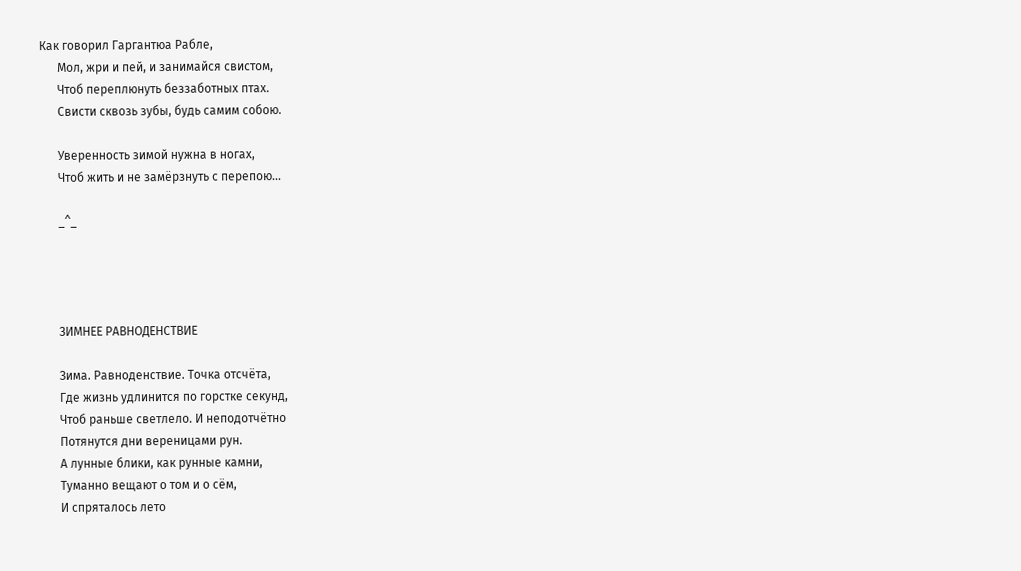Как говорил Гаргантюа Рабле,
      Мол, жри и пей, и занимайся свистом,
      Чтоб переплюнуть беззаботных птах.
      Свисти сквозь зубы, будь самим собою.

      Уверенность зимой нужна в ногах,
      Чтоб жить и не замёрзнуть с перепою...

      _^_




      ЗИМНЕЕ РАВНОДЕНСТВИЕ

      Зима. Равноденствие. Точка отсчёта,
      Где жизнь удлинится по горстке секунд,
      Чтоб раньше светлело. И неподотчётно
      Потянутся дни вереницами рун.
      А лунные блики, как рунные камни,
      Туманно вещают о том и о сём,
      И спряталось лето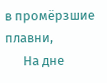в промёрзшие плавни,
      На дне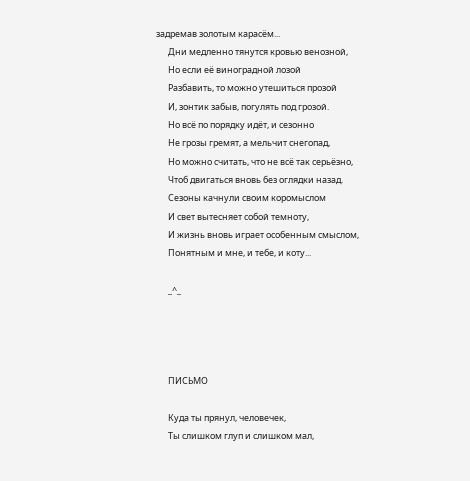задремав золотым карасём...
      Дни медленно тянутся кровью венозной,
      Но если её виноградной лозой
      Разбавить, то можно утешиться прозой
      И, зонтик забыв, погулять под грозой.
      Но всё по порядку идёт, и сезонно
      Не грозы гремят, а мельчит снегопад,
      Но можно считать, что не всё так серьёзно,
      Чтоб двигаться вновь без оглядки назад.
      Сезоны качнули своим коромыслом
      И свет вытесняет собой темноту,
      И жизнь вновь играет особенным смыслом,
      Понятным и мне, и тебе, и коту...

      _^_




      ПИСЬМО

      Куда ты прянул, человечек,
      Ты слишком глуп и слишком мал,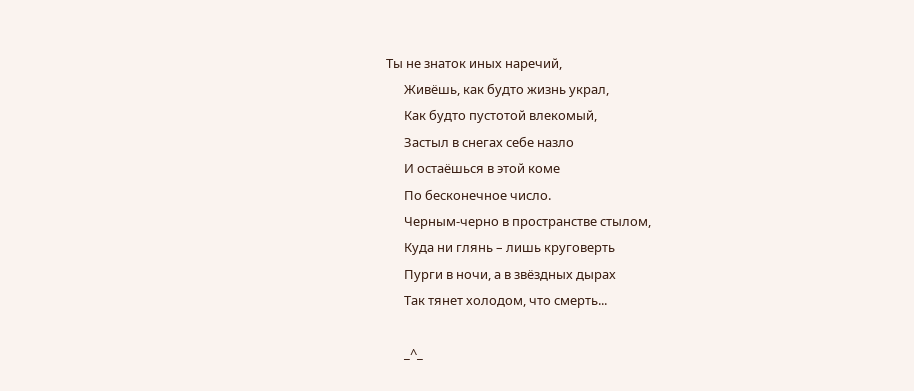Ты не знаток иных наречий,
      Живёшь, как будто жизнь украл,
      Как будто пустотой влекомый,
      Застыл в снегах себе назло
      И остаёшься в этой коме
      По бесконечное число.
      Черным-черно в пространстве стылом,
      Куда ни глянь – лишь круговерть
      Пурги в ночи, а в звёздных дырах
      Так тянет холодом, что смерть...

      _^_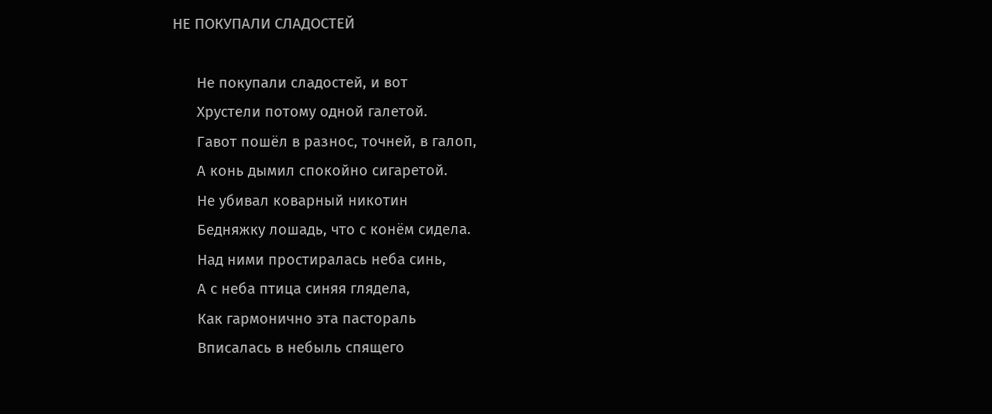НЕ ПОКУПАЛИ СЛАДОСТЕЙ

      Не покупали сладостей, и вот
      Хрустели потому одной галетой.
      Гавот пошёл в разнос, точней, в галоп,
      А конь дымил спокойно сигаретой.
      Не убивал коварный никотин
      Бедняжку лошадь, что с конём сидела.
      Над ними простиралась неба синь,
      А с неба птица синяя глядела,
      Как гармонично эта пастораль
      Вписалась в небыль спящего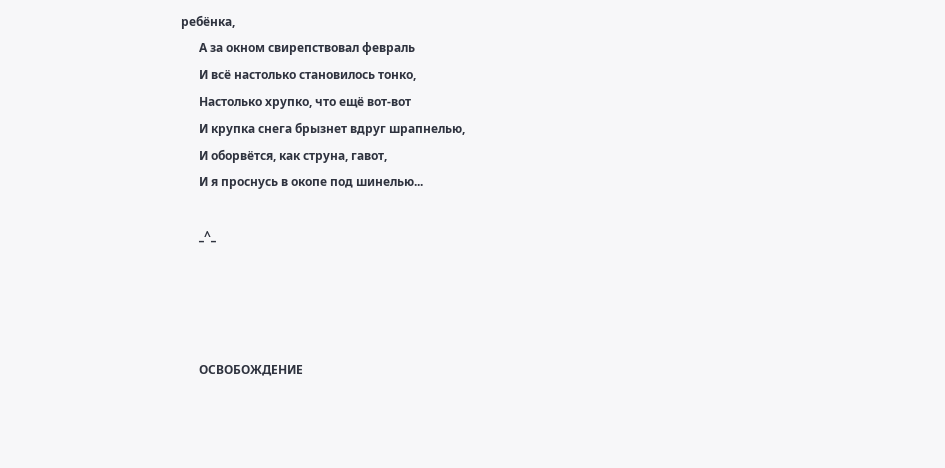ребёнка,
      А за окном свирепствовал февраль
      И всё настолько становилось тонко,
      Настолько хрупко, что ещё вот-вот
      И крупка снега брызнет вдруг шрапнелью,
      И оборвётся, как струна, гавот,
      И я проснусь в окопе под шинелью...

      _^_




      ОСВОБОЖДЕНИЕ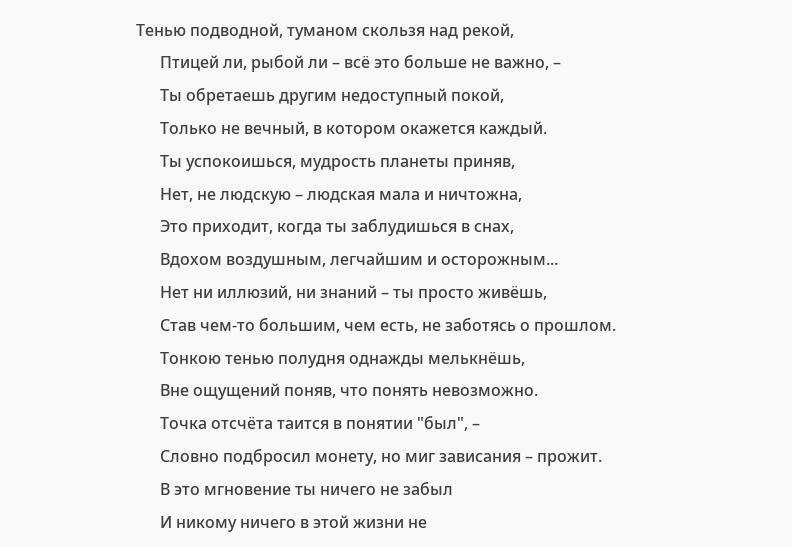Тенью подводной, туманом скользя над рекой,
      Птицей ли, рыбой ли – всё это больше не важно, –
      Ты обретаешь другим недоступный покой,
      Только не вечный, в котором окажется каждый.
      Ты успокоишься, мудрость планеты приняв,
      Нет, не людскую – людская мала и ничтожна,
      Это приходит, когда ты заблудишься в снах,
      Вдохом воздушным, легчайшим и осторожным...
      Нет ни иллюзий, ни знаний – ты просто живёшь,
      Став чем-то большим, чем есть, не заботясь о прошлом.
      Тонкою тенью полудня однажды мелькнёшь,
      Вне ощущений поняв, что понять невозможно.
      Точка отсчёта таится в понятии "был", –
      Словно подбросил монету, но миг зависания – прожит.
      В это мгновение ты ничего не забыл
      И никому ничего в этой жизни не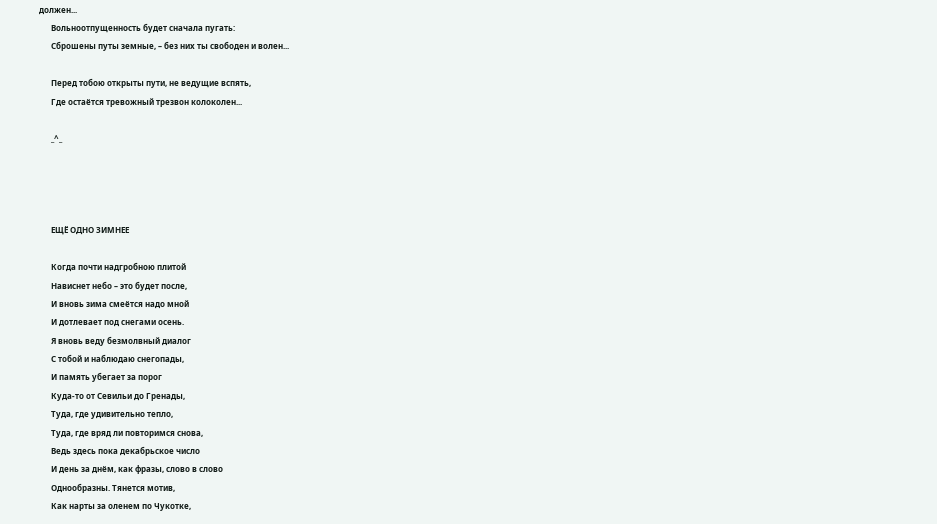должен...
      Вольноотпущенность будет сначала пугать:
      Сброшены путы земные, – без них ты свободен и волен...

      Перед тобою открыты пути, не ведущие вспять,
      Где остаётся тревожный трезвон колоколен...

      _^_




      ЕЩЁ ОДНО ЗИМНЕЕ

      Когда почти надгробною плитой
      Нависнет небо – это будет после,
      И вновь зима смеётся надо мной
      И дотлевает под снегами осень.
      Я вновь веду безмолвный диалог
      С тобой и наблюдаю снегопады,
      И память убегает за порог
      Куда-то от Севильи до Гренады,
      Туда, где удивительно тепло,
      Туда, где вряд ли повторимся снова,
      Ведь здесь пока декабрьское число
      И день за днём, как фразы, слово в слово
      Однообразны. Тянется мотив,
      Как нарты за оленем по Чукотке,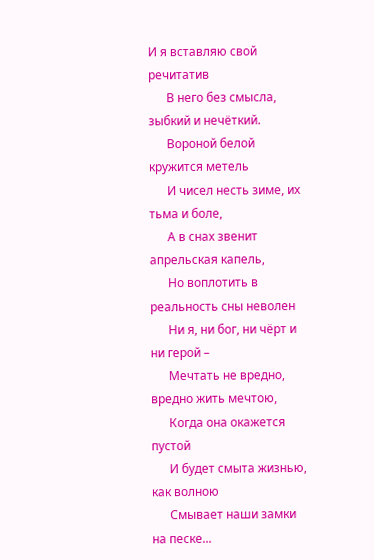И я вставляю свой речитатив
      В него без смысла, зыбкий и нечёткий.
      Вороной белой кружится метель
      И чисел несть зиме, их тьма и боле,
      А в снах звенит апрельская капель,
      Но воплотить в реальность сны неволен
      Ни я, ни бог, ни чёрт и ни герой –
      Мечтать не вредно, вредно жить мечтою,
      Когда она окажется пустой
      И будет смыта жизнью, как волною
      Смывает наши замки на песке...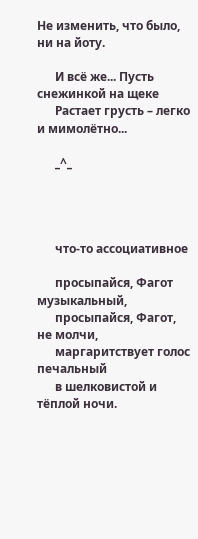Не изменить, что было, ни на йоту.

      И всё же... Пусть снежинкой на щеке
      Растает грусть – легко и мимолётно...

      _^_




      что-то ассоциативное

      просыпайся, Фагот музыкальный,
      просыпайся, Фагот, не молчи,
      маргаритствует голос печальный
      в шелковистой и тёплой ночи.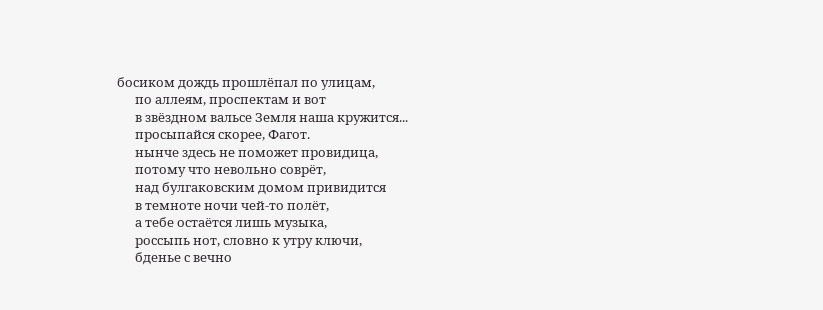босиком дождь прошлёпал по улицам,
      по аллеям, проспектам и вот
      в звёздном вальсе Земля наша кружится...
      просыпайся скорее, Фагот.
      нынче здесь не поможет провидица,
      потому что невольно соврёт,
      над булгаковским домом привидится
      в темноте ночи чей-то полёт,
      а тебе остаётся лишь музыка,
      россыпь нот, словно к утру ключи,
      бденье с вечно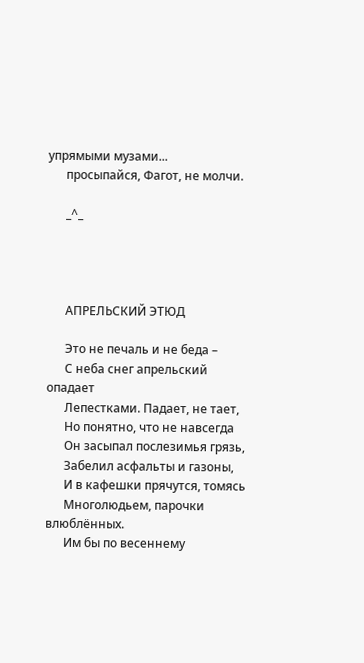упрямыми музами...
      просыпайся, Фагот, не молчи.

      _^_




      АПРЕЛЬСКИЙ ЭТЮД

      Это не печаль и не беда –
      С неба снег апрельский опадает
      Лепестками. Падает, не тает,
      Но понятно, что не навсегда
      Он засыпал послезимья грязь,
      Забелил асфальты и газоны,
      И в кафешки прячутся, томясь
      Многолюдьем, парочки влюблённых.
      Им бы по весеннему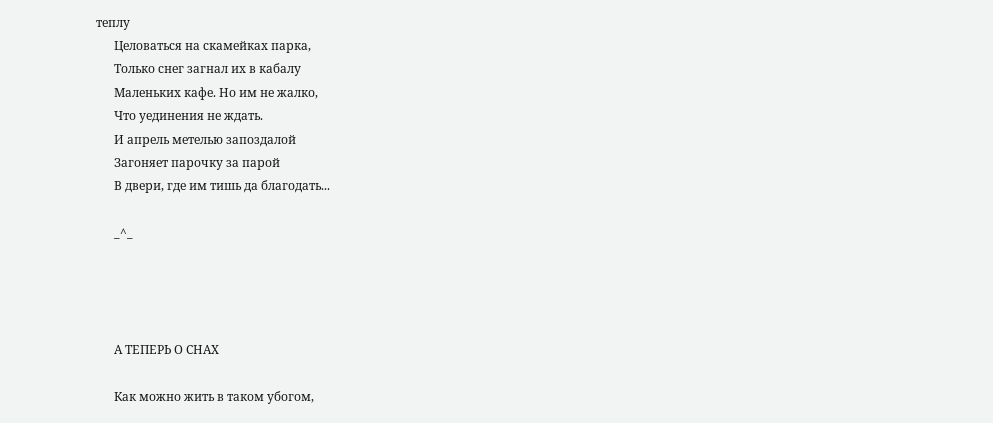теплу
      Целоваться на скамейках парка,
      Только снег загнал их в кабалу
      Маленьких кафе. Но им не жалко,
      Что уединения не ждать.
      И апрель метелью запоздалой
      Загоняет парочку за парой
      В двери, где им тишь да благодать...

      _^_




      А ТЕПЕРЬ О СНАХ

      Как можно жить в таком убогом,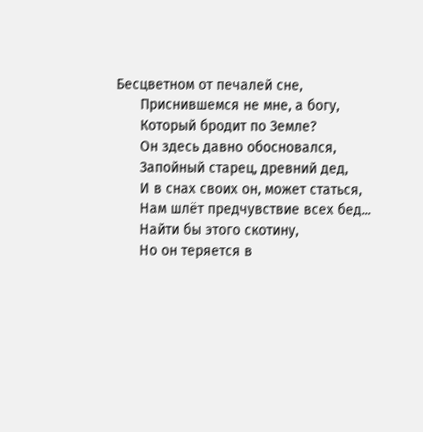Бесцветном от печалей сне,
      Приснившемся не мне, а богу,
      Который бродит по Земле?
      Он здесь давно обосновался,
      Запойный старец, древний дед,
      И в снах своих он, может статься,
      Нам шлёт предчувствие всех бед...
      Найти бы этого скотину,
      Но он теряется в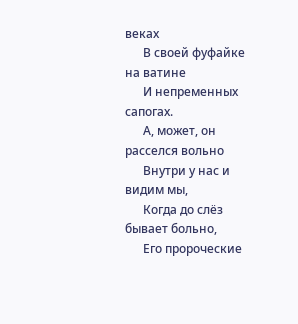веках
      В своей фуфайке на ватине
      И непременных сапогах.
      А, может, он расселся вольно
      Внутри у нас и видим мы,
      Когда до слёз бывает больно,
      Его пророческие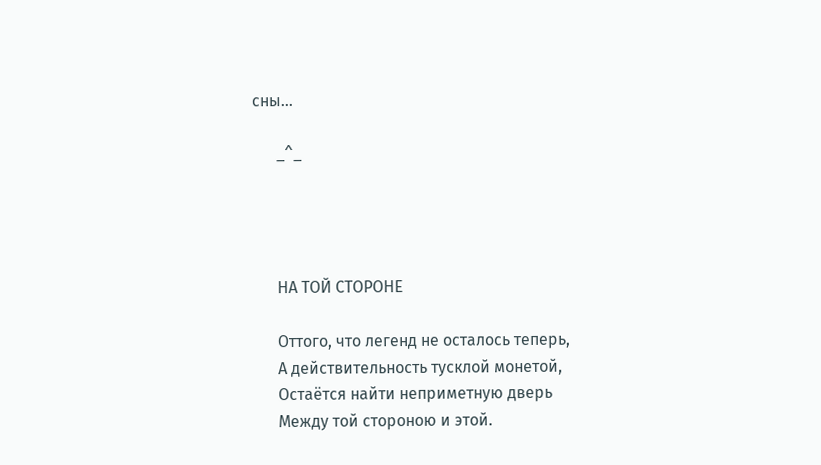сны...

      _^_




      НА ТОЙ СТОРОНЕ

      Оттого, что легенд не осталось теперь,
      А действительность тусклой монетой,
      Остаётся найти неприметную дверь
      Между той стороною и этой.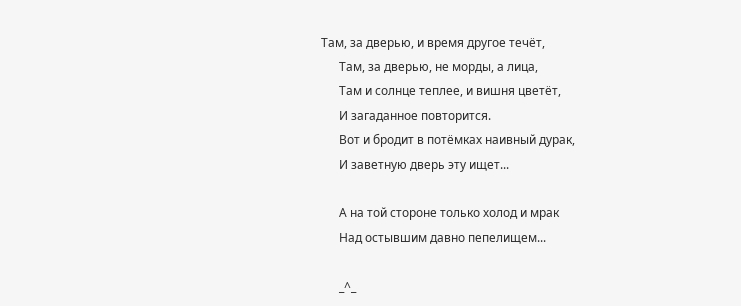Там, за дверью, и время другое течёт,
      Там, за дверью, не морды, а лица,
      Там и солнце теплее, и вишня цветёт,
      И загаданное повторится.
      Вот и бродит в потёмках наивный дурак,
      И заветную дверь эту ищет...

      А на той стороне только холод и мрак
      Над остывшим давно пепелищем...

      _^_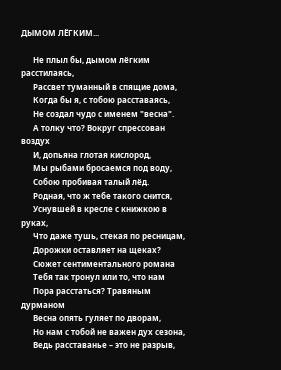ДЫМОМ ЛЁГКИМ...

      Не плыл бы, дымом лёгким расстилаясь,
      Рассвет туманный в спящие дома,
      Когда бы я, с тобою расставаясь,
      Не создал чудо с именем "весна".
      А толку что? Вокруг спрессован воздух
      И, допьяна глотая кислород,
      Мы рыбами бросаемся под воду,
      Собою пробивая талый лёд.
      Родная, что ж тебе такого снится,
      Уснувшей в кресле с книжкою в руках,
      Что даже тушь, стекая по ресницам,
      Дорожки оставляет на щеках?
      Сюжет сентиментального романа
      Тебя так тронул или то, что нам
      Пора расстаться? Травяным дурманом
      Весна опять гуляет по дворам,
      Но нам с тобой не важен дух сезона,
      Ведь расставанье – это не разрыв,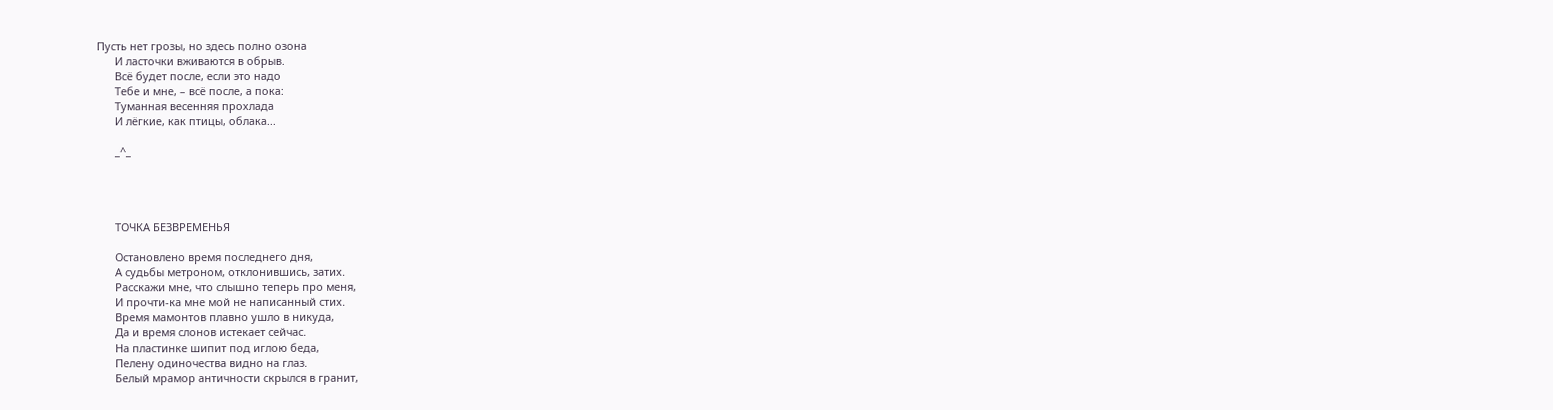Пусть нет грозы, но здесь полно озона
      И ласточки вживаются в обрыв.
      Всё будет после, если это надо
      Тебе и мне, – всё после, а пока:
      Туманная весенняя прохлада
      И лёгкие, как птицы, облака...

      _^_




      ТОЧКА БЕЗВРЕМЕНЬЯ

      Остановлено время последнего дня,
      А судьбы метроном, отклонившись, затих.
      Расскажи мне, что слышно теперь про меня,
      И прочти-ка мне мой не написанный стих.
      Время мамонтов плавно ушло в никуда,
      Да и время слонов истекает сейчас.
      На пластинке шипит под иглою беда,
      Пелену одиночества видно на глаз.
      Белый мрамор античности скрылся в гранит,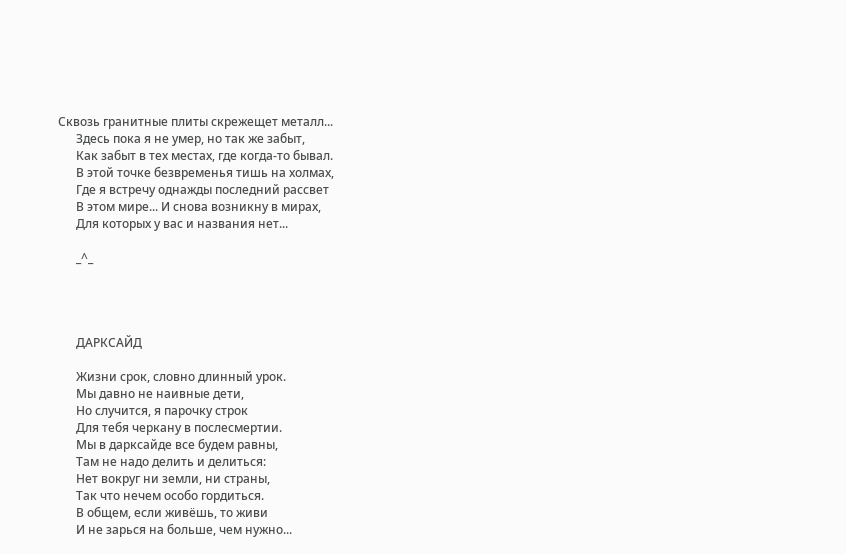Сквозь гранитные плиты скрежещет металл...
      Здесь пока я не умер, но так же забыт,
      Как забыт в тех местах, где когда-то бывал.
      В этой точке безвременья тишь на холмах,
      Где я встречу однажды последний рассвет
      В этом мире... И снова возникну в мирах,
      Для которых у вас и названия нет...

      _^_




      ДАРКСАЙД

      Жизни срок, словно длинный урок.
      Мы давно не наивные дети,
      Но случится, я парочку строк
      Для тебя черкану в послесмертии.
      Мы в дарксайде все будем равны,
      Там не надо делить и делиться:
      Нет вокруг ни земли, ни страны,
      Так что нечем особо гордиться.
      В общем, если живёшь, то живи
      И не зарься на больше, чем нужно...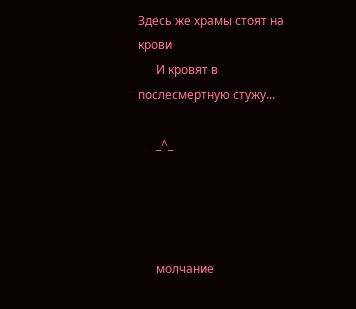Здесь же храмы стоят на крови
      И кровят в послесмертную стужу...

      _^_




      молчание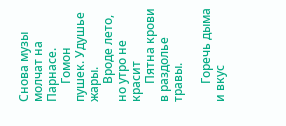Снова музы молчат на Парнасе.
      Гомон пушек. Удушье жары.
      Вроде лето, но утро не красит
      Пятна крови в раздолье травы.

      Горечь дыма и вкус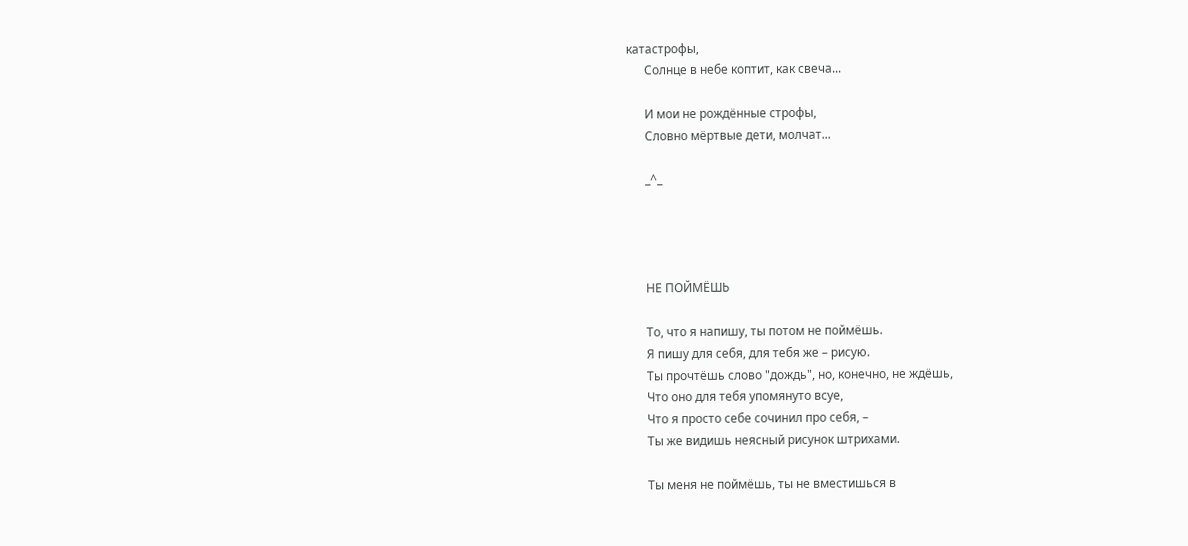катастрофы,
      Солнце в небе коптит, как свеча...

      И мои не рождённые строфы,
      Словно мёртвые дети, молчат...

      _^_




      НЕ ПОЙМЁШЬ

      То, что я напишу, ты потом не поймёшь.
      Я пишу для себя, для тебя же – рисую.
      Ты прочтёшь слово "дождь", но, конечно, не ждёшь,
      Что оно для тебя упомянуто всуе,
      Что я просто себе сочинил про себя, –
      Ты же видишь неясный рисунок штрихами.

      Ты меня не поймёшь, ты не вместишься в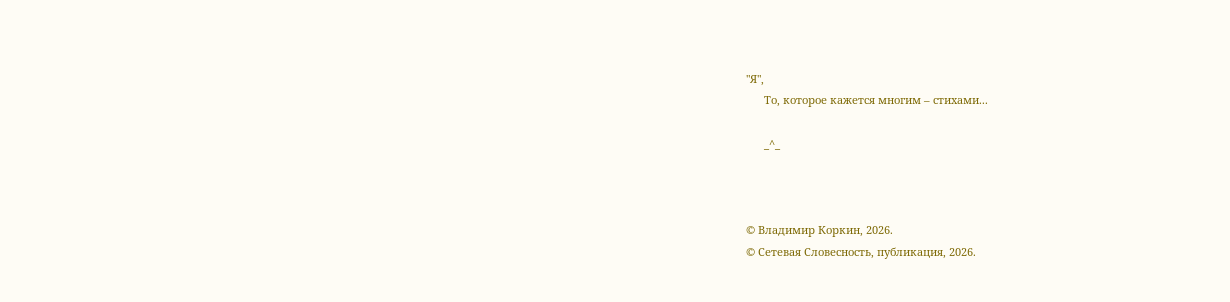"Я",
      То, которое кажется многим – стихами...

      _^_



© Владимир Коркин, 2026.
© Сетевая Словесность, публикация, 2026.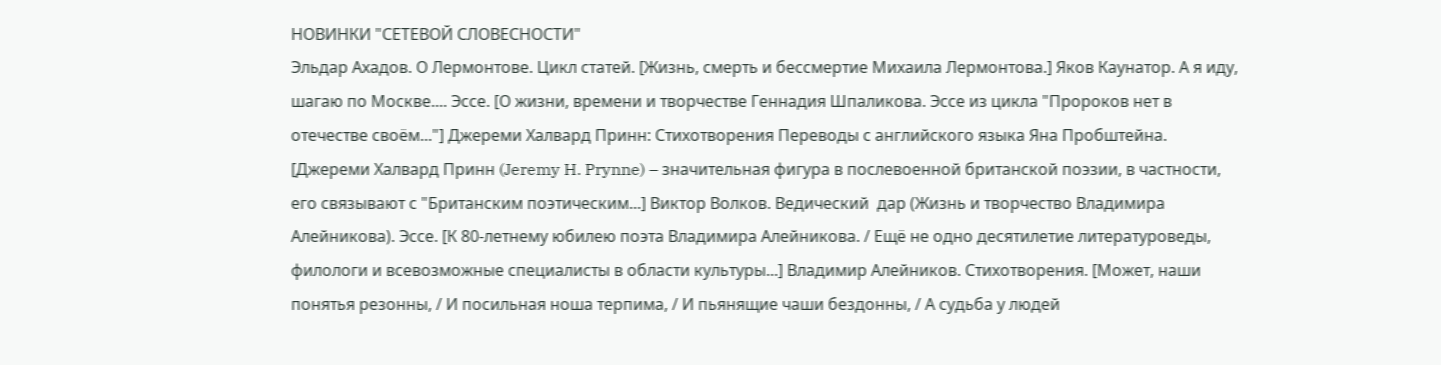НОВИНКИ "СЕТЕВОЙ СЛОВЕСНОСТИ"
Эльдар Ахадов. О Лермонтове. Цикл статей. [Жизнь, смерть и бессмертие Михаила Лермонтова.] Яков Каунатор. А я иду, шагаю по Москве.... Эссе. [О жизни, времени и творчестве Геннадия Шпаликова. Эссе из цикла "Пророков нет в отечестве своём..."] Джeреми Халвард Принн: Стихотворения Переводы с английского языка Яна Пробштейна. [Джeреми Халвард Принн (Jeremy H. Prynne) – значительная фигура в послевоенной британской поэзии, в частности, его связывают с "Британским поэтическим...] Виктор Волков. Ведический  дар (Жизнь и творчество Владимира Алейникова). Эссе. [К 80-летнему юбилею поэта Владимира Алейникова. / Ещё не одно десятилетие литературоведы, филологи и всевозможные специалисты в области культуры...] Владимир Алейников. Стихотворения. [Может, наши понятья резонны, / И посильная ноша терпима, / И пьянящие чаши бездонны, / А судьба у людей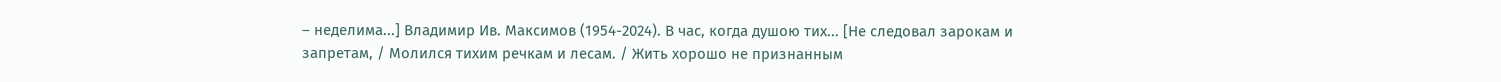– неделима...] Владимир Ив. Максимов (1954-2024). В час, когда душою тих... [Не следовал зарокам и запретам, / Молился тихим речкам и лесам. / Жить хорошо не признанным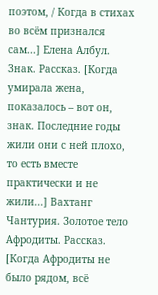поэтом, / Когда в стихах во всём признался сам...] Елена Албул. Знак. Рассказ. [Когда умирала жена, показалось – вот он, знак. Последние годы жили они с ней плохо, то есть вместе практически и не жили...] Вахтанг Чантурия. Золотое тело Афродиты. Рассказ. [Когда Афродиты не было рядом, всё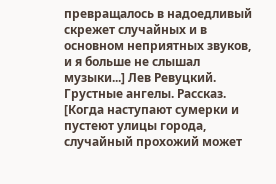превращалось в надоедливый скрежет случайных и в основном неприятных звуков, и я больше не слышал музыки...] Лев Ревуцкий. Грустные ангелы. Рассказ. [Когда наступают сумерки и пустеют улицы города, случайный прохожий может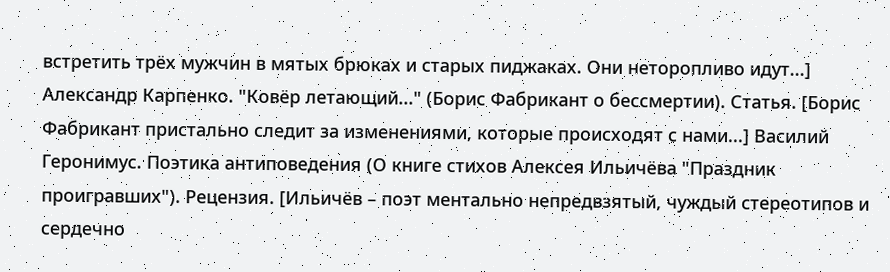встретить трёх мужчин в мятых брюках и старых пиджаках. Они неторопливо идут...] Александр Карпенко. "Ковёр летающий..." (Борис Фабрикант о бессмертии). Статья. [Борис Фабрикант пристально следит за изменениями, которые происходят с нами...] Василий Геронимус. Поэтика антиповедения (О книге стихов Алексея Ильичёва "Праздник проигравших"). Рецензия. [Ильичёв – поэт ментально непредвзятый, чуждый стереотипов и сердечно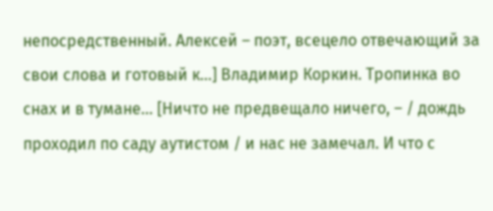непосредственный. Алексей – поэт, всецело отвечающий за свои слова и готовый к...] Владимир Коркин. Тропинка во снах и в тумане... [Ничто не предвещало ничего, – / дождь проходил по саду аутистом / и нас не замечал. И что с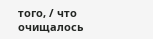того, / что очищалось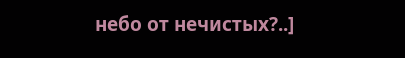небо от нечистых?..]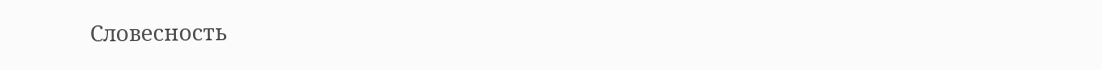Словесность